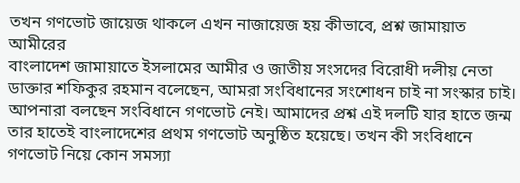তখন গণভোট জায়েজ থাকলে এখন নাজায়েজ হয় কীভাবে, প্রশ্ন জামায়াত আমীরের
বাংলাদেশ জামায়াতে ইসলামের আমীর ও জাতীয় সংসদের বিরোধী দলীয় নেতা ডাক্তার শফিকুর রহমান বলেছেন, আমরা সংবিধানের সংশোধন চাই না সংস্কার চাই। আপনারা বলছেন সংবিধানে গণভোট নেই। আমাদের প্রশ্ন এই দলটি যার হাতে জন্ম তার হাতেই বাংলাদেশের প্রথম গণভোট অনুষ্ঠিত হয়েছে। তখন কী সংবিধানে গণভোট নিয়ে কোন সমস্যা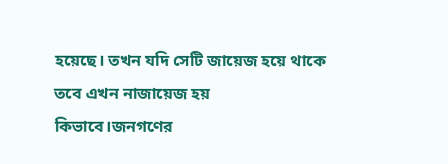হয়েছে। তখন যদি সেটি জায়েজ হয়ে থাকে তবে এখন নাজায়েজ হয় কিভাবে।জনগণের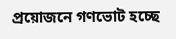প্রয়োজনে গণভোট হচ্ছে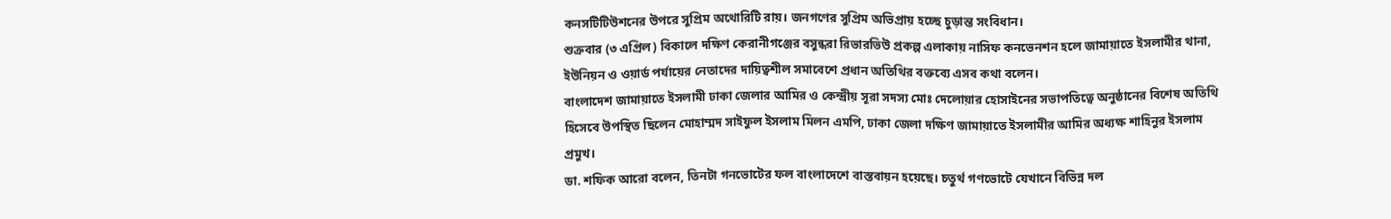কনসটিটিউশনের উপরে সুপ্রিম অথোরিটি রায়। জনগণের সুপ্রিম অভিপ্রায় হচ্ছে চুড়ান্ত সংবিধান।
শুক্রবার (৩ এপ্রিল) বিকালে দক্ষিণ কেরানীগঞ্জের বসুন্ধরা রিভারভিউ প্রকল্প এলাকায় নাসিফ কনভেনশন হলে জামায়াতে ইসলামীর থানা, ইউনিয়ন ও ওয়ার্ড পর্যায়ের নেতাদের দায়িত্বশীল সমাবেশে প্রধান অতিথির বক্তব্যে এসব কথা বলেন।
বাংলাদেশ জামায়াতে ইসলামী ঢাকা জেলার আমির ও কেন্দ্রীয় সূরা সদস্য মোঃ দেলোয়ার হোসাইনের সভাপতিত্বে অনুষ্ঠানের বিশেষ অতিথি হিসেবে উপস্থিত ছিলেন মোহাম্মদ সাইফুল ইসলাম মিলন এমপি, ঢাকা জেলা দক্ষিণ জামায়াতে ইসলামীর আমির অধ্যক্ষ শাহিনুর ইসলাম প্রমুখ।
ডা. শফিক আরো বলেন, তিনটা গনভোটের ফল বাংলাদেশে বাস্তবায়ন হয়েছে। চতুর্থ গণভোটে যেখানে বিভিন্ন দল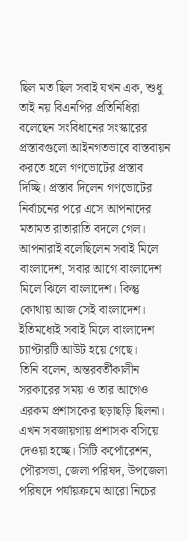ছিল মত ছিল সবাই যখন এক, শুধু তাই নয় বিএনপির প্রতিনিধিরা বলেছেন সংবিধানের সংস্কারের প্রস্তাবগুলো আইনগতভাবে বাস্তবায়ন করতে হলে গণভোটের প্রস্তাব দিচ্ছি। প্রস্তাব দিলেন গণভোটের নির্বাচনের পরে এসে আপনাদের মতামত রাতারাতি বদলে গেল। আপনারাই বলেছিলেন সবাই মিলে বাংলাদেশ, সবার আগে বাংলাদেশ মিলে ঝিলে বাংলাদেশ। কিন্তু কোথায় আজ সেই বাংলাদেশ। ইতিমধ্যেই সবাই মিলে বাংলাদেশ চ্যাপ্টারটি আউট হয়ে গেছে।
তিনি বলেন, অন্তরবর্তীকালীন সরকারের সময় ও তার আগেও এরকম প্রশাসকের ছড়াছড়ি ছিলনা। এখন সবজায়গায় প্রশাসক বসিয়ে দেওয়া হচ্ছে। সিটি কর্পোরেশন, পৌরসভা, জেলা পরিষদ, উপজেলা পরিষদে পর্যায়ক্রমে আরো নিচের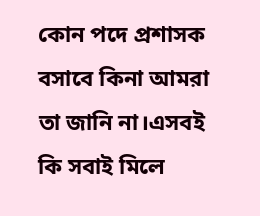কোন পদে প্রশাসক বসাবে কিনা আমরা তা জানি না।এসবই কি সবাই মিলে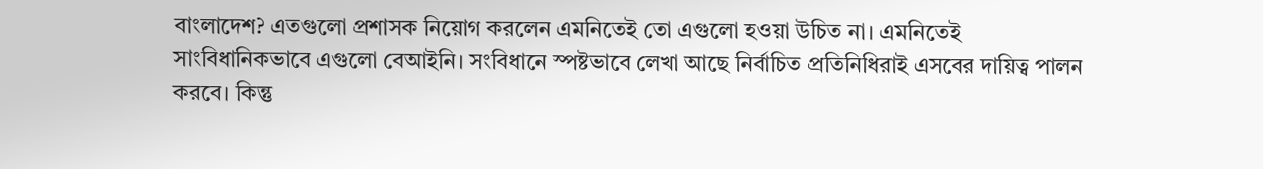বাংলাদেশ? এতগুলো প্রশাসক নিয়োগ করলেন এমনিতেই তো এগুলো হওয়া উচিত না। এমনিতেই সাংবিধানিকভাবে এগুলো বেআইনি। সংবিধানে স্পষ্টভাবে লেখা আছে নির্বাচিত প্রতিনিধিরাই এসবের দায়িত্ব পালন করবে। কিন্তু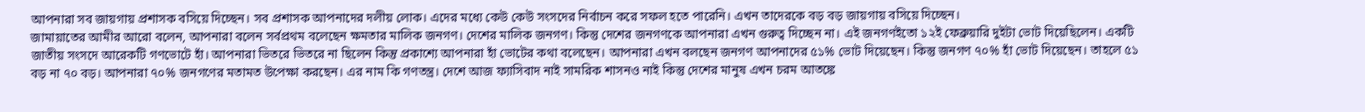আপনারা সব জায়গায় প্রশাসক বসিয়ে দিচ্ছেন। সব প্রশাসক আপনাদের দলীয় লোক। এদের মধ্যে কেউ কেউ সংসদের নির্বাচন করে সফল হতে পারেনি। এখন তাদেরকে বড় বড় জায়গায় বসিয়ে দিচ্ছেন।
জামায়াতের আমীর আরো বলেন, আপনারা বলেন সর্বপ্রথম বলেছেন ক্ষমতার মালিক জনগণ। দেশের মালিক জনগণ। কিন্তু দেশের জনগণকে আপনারা এখন গুরুত্ব দিচ্ছেন না। এই জনগণইতো ১২ই ফেব্রুয়ারি দুইটা ভোট দিয়েছিলেন। একটি জাতীয় সংসদে আরেকটি গণভোটে হাঁ। আপনারা ভিতরে ভিতরে না ছিলেন কিন্তু প্রকাশ্যে আপনারা হাঁ ভোটের কথা বলেছেন। আপনারা এখন বলছেন জনগণ আপনাদের ৫১% ভোট দিয়েছেন। কিন্তু জনগণ ৭০% হাঁ ভোট দিয়েছেন। তাহলে ৫১ বড় না ৭০ বড়। আপনারা ৭০% জনগণের মতামত উপেক্ষা করছেন। এর নাম কি গণতন্ত্র। দেশে আজ ফ্যাসিবাদ নাই সামরিক শাসনও নাই কিন্তু দেশের মানুষ এখন চরম আতঙ্কে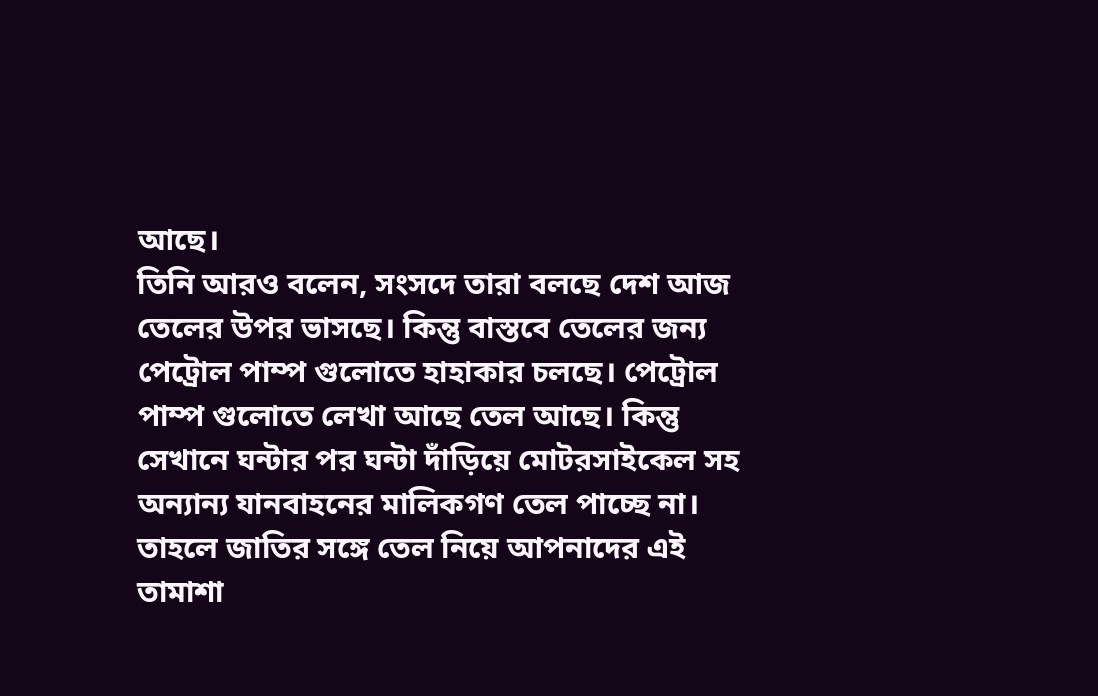আছে।
তিনি আরও বলেন, সংসদে তারা বলছে দেশ আজ তেলের উপর ভাসছে। কিন্তু বাস্তবে তেলের জন্য পেট্রোল পাম্প গুলোতে হাহাকার চলছে। পেট্রোল পাম্প গুলোতে লেখা আছে তেল আছে। কিন্তু সেখানে ঘন্টার পর ঘন্টা দাঁড়িয়ে মোটরসাইকেল সহ অন্যান্য যানবাহনের মালিকগণ তেল পাচ্ছে না। তাহলে জাতির সঙ্গে তেল নিয়ে আপনাদের এই তামাশা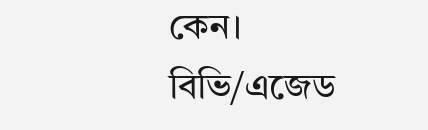কেন।
বিভি/এজেড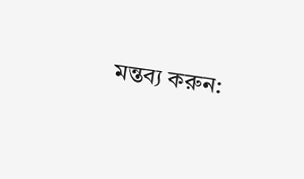মন্তব্য করুন: